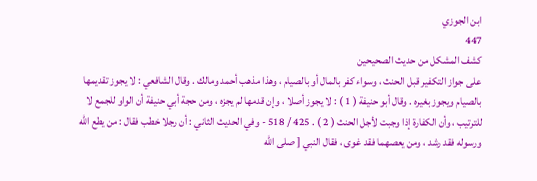ابن الجوزي
447
كشف المشكل من حديث الصحيحين
على جواز التكفير قبل الحنث ، وسواء كفر بالمال أو بالصيام ، وهذا مذهب أحمد ومالك . وقال الشافعي : لا يجوز تقديمها بالصيام ويجوز بغيره . وقال أبو حنيفة ( 1 ) : لا يجوز أصلا ، وإن قدمها لم يجزه ، ومن حجة أبي حنيفة أن الواو للجمع لا للترتيب ، وأن الكفارة إذا وجبت لأجل الحنث ( 2 ) . 425 / 518 - وفي الحديث الثاني : أن رجلا خطب فقال : من يطع الله ورسوله فقد رشد ، ومن يعصهما فقد غوى ، فقال النبي [ صلى الله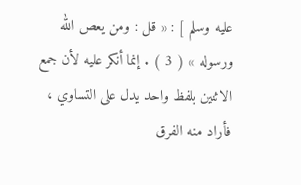عليه وسلم ] : « قل : ومن يعص الله ورسوله » ( 3 ) . إنما أنكر عليه لأن جمع الاثنين بلفظ واحد يدل على التساوي ، فأراد منه الفرق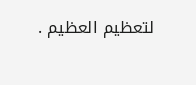لتعظيم العظيم .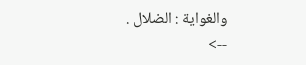والغواية : الضلال .
-->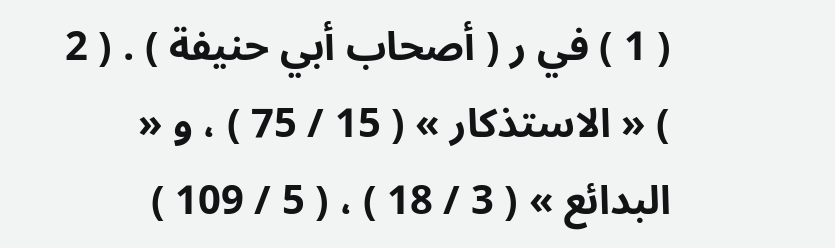( 1 ) في ر ( أصحاب أبي حنيفة ) . ( 2 ) « الاستذكار » ( 15 / 75 ) ، و « البدائع » ( 3 / 18 ) ، ( 5 / 109 )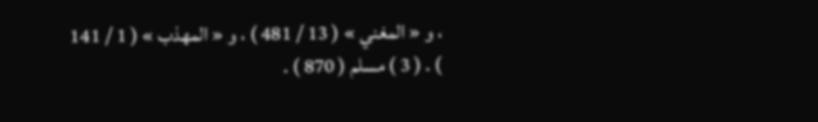، و « المغني » ( 13 / 481 ) ، و « المهذب » ( 1 / 141 ) . ( 3 ) مسلم ( 870 ) .